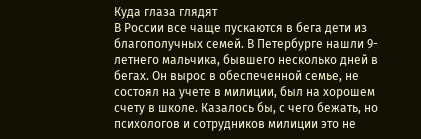Куда глаза глядят
В России все чаще пускаются в бега дети из благополучных семей. В Петербурге нашли 9-летнего мальчика, бывшего несколько дней в бегах. Он вырос в обеспеченной семье, не состоял на учете в милиции, был на хорошем счету в школе. Казалось бы, с чего бежать, но психологов и сотрудников милиции это не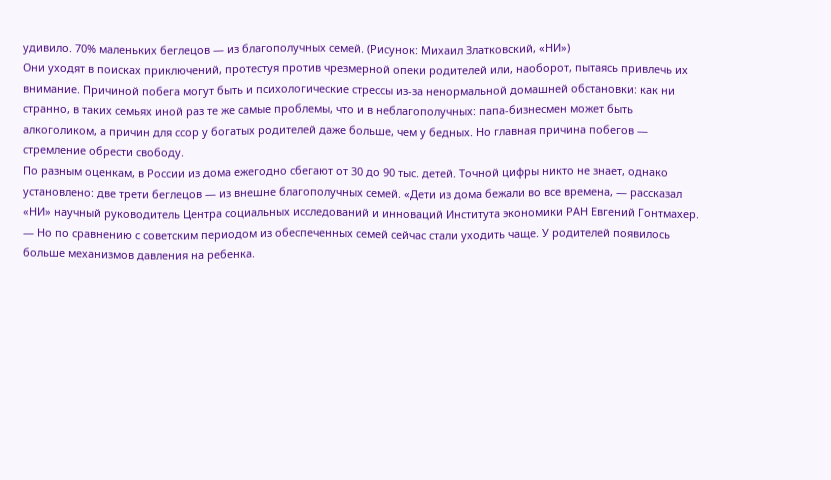удивило. 70% маленьких беглецов — из благополучных семей. (Рисунок: Михаил Златковский, «НИ»)
Они уходят в поисках приключений, протестуя против чрезмерной опеки родителей или, наоборот, пытаясь привлечь их внимание. Причиной побега могут быть и психологические стрессы из-за ненормальной домашней обстановки: как ни странно, в таких семьях иной раз те же самые проблемы, что и в неблагополучных: папа-бизнесмен может быть алкоголиком, а причин для ссор у богатых родителей даже больше, чем у бедных. Но главная причина побегов — стремление обрести свободу.
По разным оценкам, в России из дома ежегодно сбегают от 30 до 90 тыс. детей. Точной цифры никто не знает, однако установлено: две трети беглецов — из внешне благополучных семей. «Дети из дома бежали во все времена, — рассказал «НИ» научный руководитель Центра социальных исследований и инноваций Института экономики РАН Евгений Гонтмахер. — Но по сравнению с советским периодом из обеспеченных семей сейчас стали уходить чаще. У родителей появилось больше механизмов давления на ребенка.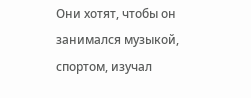Они хотят, чтобы он занимался музыкой, спортом, изучал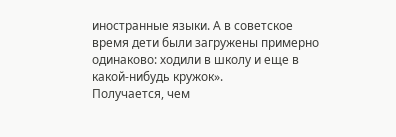иностранные языки. А в советское время дети были загружены примерно одинаково: ходили в школу и еще в какой-нибудь кружок».
Получается, чем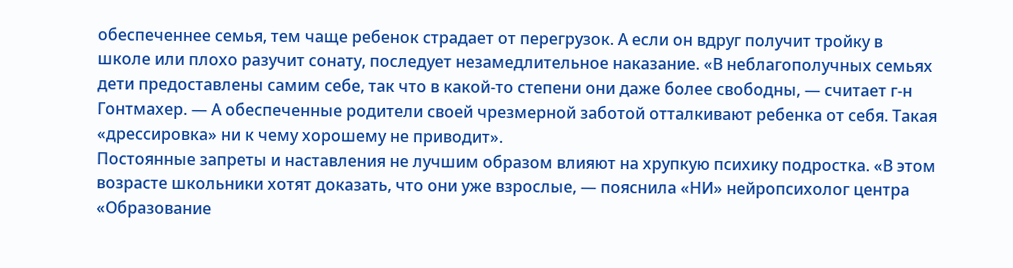обеспеченнее семья, тем чаще ребенок страдает от перегрузок. А если он вдруг получит тройку в школе или плохо разучит сонату, последует незамедлительное наказание. «В неблагополучных семьях дети предоставлены самим себе, так что в какой-то степени они даже более свободны, — считает г-н Гонтмахер. — А обеспеченные родители своей чрезмерной заботой отталкивают ребенка от себя. Такая «дрессировка» ни к чему хорошему не приводит».
Постоянные запреты и наставления не лучшим образом влияют на хрупкую психику подростка. «В этом возрасте школьники хотят доказать, что они уже взрослые, — пояснила «НИ» нейропсихолог центра «Образование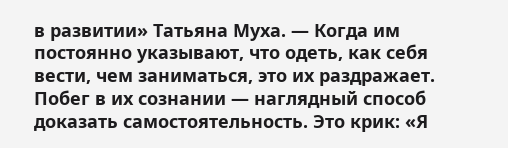в развитии» Татьяна Муха. — Когда им постоянно указывают, что одеть, как себя вести, чем заниматься, это их раздражает. Побег в их сознании — наглядный способ доказать самостоятельность. Это крик: «Я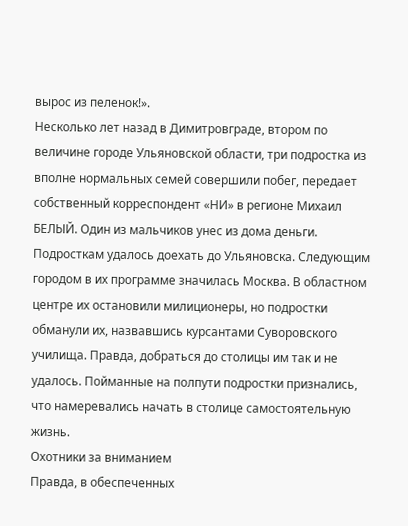вырос из пеленок!».
Несколько лет назад в Димитровграде, втором по величине городе Ульяновской области, три подростка из вполне нормальных семей совершили побег, передает собственный корреспондент «НИ» в регионе Михаил БЕЛЫЙ. Один из мальчиков унес из дома деньги. Подросткам удалось доехать до Ульяновска. Следующим городом в их программе значилась Москва. В областном центре их остановили милиционеры, но подростки обманули их, назвавшись курсантами Суворовского училища. Правда, добраться до столицы им так и не удалось. Пойманные на полпути подростки признались, что намеревались начать в столице самостоятельную жизнь.
Охотники за вниманием
Правда, в обеспеченных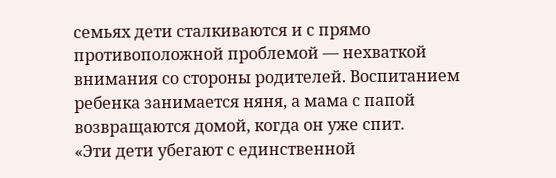семьях дети сталкиваются и с прямо противоположной проблемой — нехваткой внимания со стороны родителей. Воспитанием ребенка занимается няня, а мама с папой возвращаются домой, когда он уже спит.
«Эти дети убегают с единственной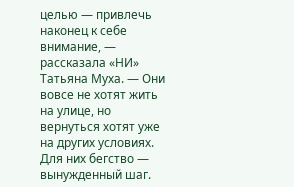целью — привлечь наконец к себе внимание, — рассказала «НИ» Татьяна Муха. — Они вовсе не хотят жить на улице, но вернуться хотят уже на других условиях. Для них бегство — вынужденный шаг.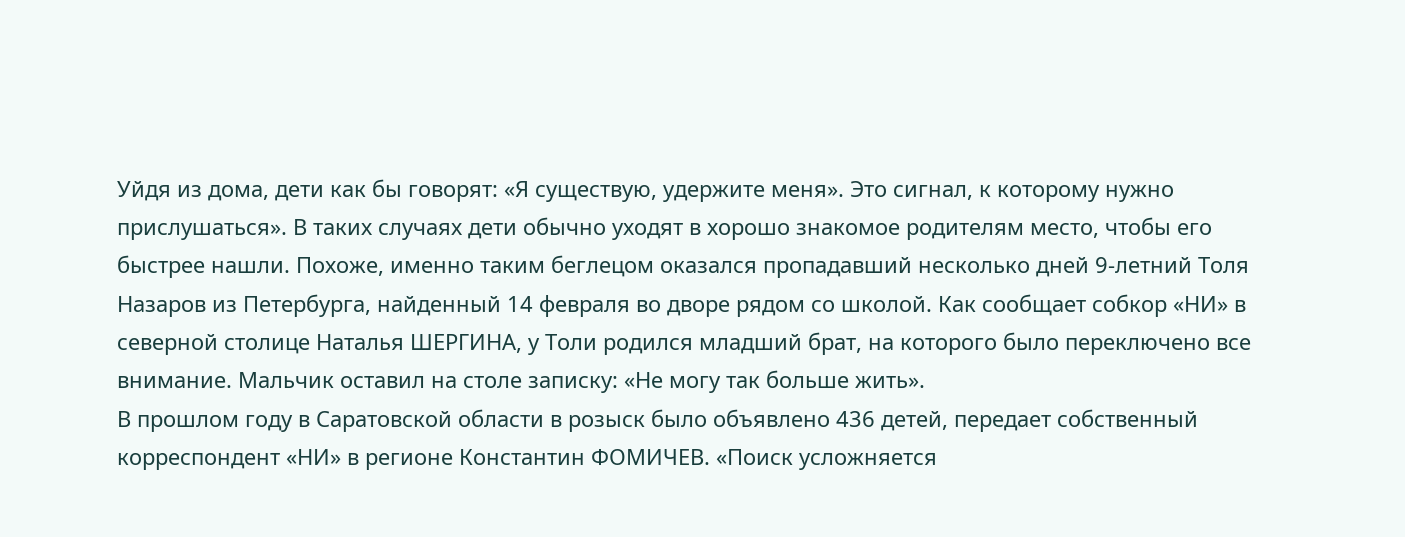Уйдя из дома, дети как бы говорят: «Я существую, удержите меня». Это сигнал, к которому нужно прислушаться». В таких случаях дети обычно уходят в хорошо знакомое родителям место, чтобы его быстрее нашли. Похоже, именно таким беглецом оказался пропадавший несколько дней 9-летний Толя Назаров из Петербурга, найденный 14 февраля во дворе рядом со школой. Как сообщает собкор «НИ» в северной столице Наталья ШЕРГИНА, у Толи родился младший брат, на которого было переключено все внимание. Мальчик оставил на столе записку: «Не могу так больше жить».
В прошлом году в Саратовской области в розыск было объявлено 436 детей, передает собственный корреспондент «НИ» в регионе Константин ФОМИЧЕВ. «Поиск усложняется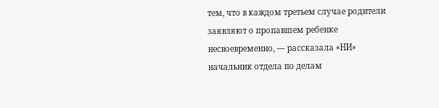тем, что в каждом третьем случае родители заявляют о пропавшем ребенке несвоевременно, — рассказала «НИ» начальник отдела по делам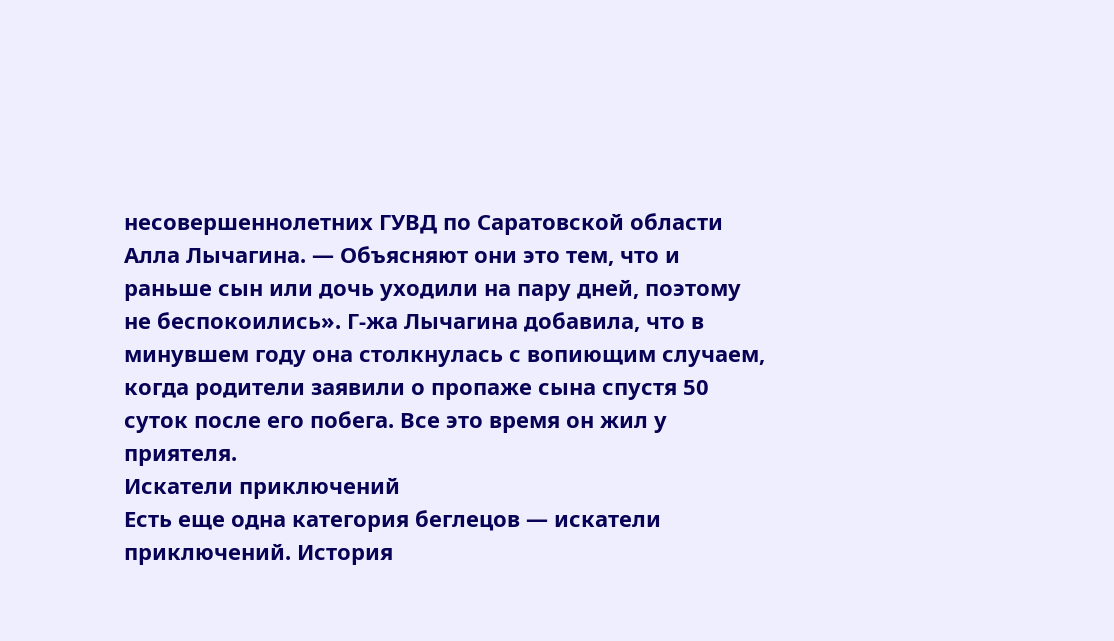несовершеннолетних ГУВД по Саратовской области Алла Лычагина. — Объясняют они это тем, что и раньше сын или дочь уходили на пару дней, поэтому не беспокоились». Г-жа Лычагина добавила, что в минувшем году она столкнулась с вопиющим случаем, когда родители заявили о пропаже сына спустя 50 суток после его побега. Все это время он жил у приятеля.
Искатели приключений
Есть еще одна категория беглецов — искатели приключений. История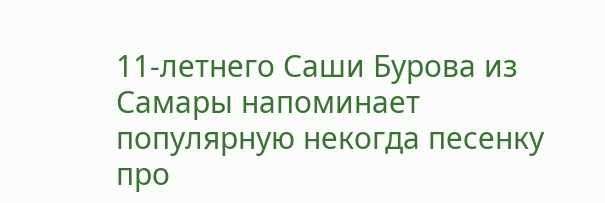11-летнего Саши Бурова из Самары напоминает популярную некогда песенку про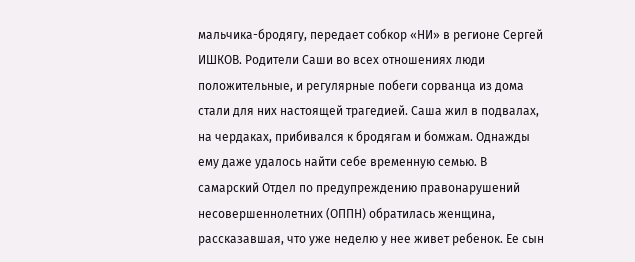мальчика-бродягу, передает собкор «НИ» в регионе Сергей ИШКОВ. Родители Саши во всех отношениях люди положительные, и регулярные побеги сорванца из дома стали для них настоящей трагедией. Саша жил в подвалах, на чердаках, прибивался к бродягам и бомжам. Однажды ему даже удалось найти себе временную семью. В самарский Отдел по предупреждению правонарушений несовершеннолетних (ОППН) обратилась женщина, рассказавшая, что уже неделю у нее живет ребенок. Ее сын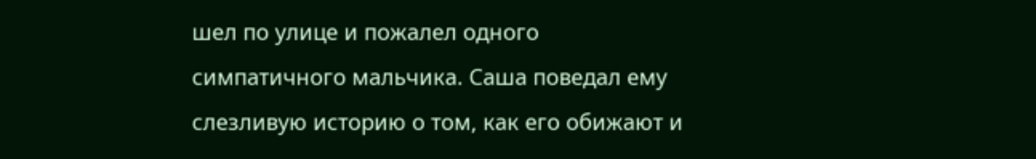шел по улице и пожалел одного симпатичного мальчика. Саша поведал ему слезливую историю о том, как его обижают и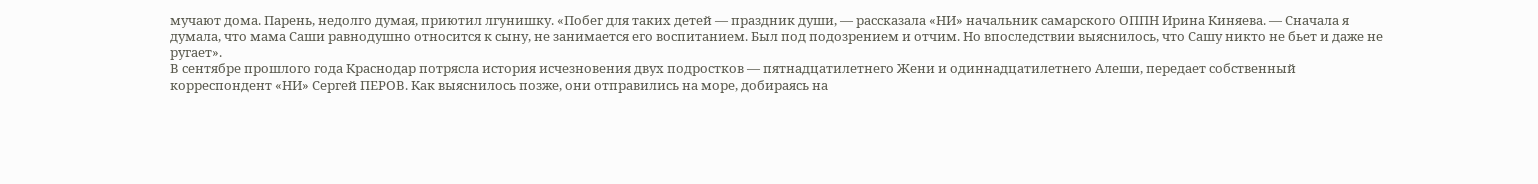мучают дома. Парень, недолго думая, приютил лгунишку. «Побег для таких детей — праздник души, — рассказала «НИ» начальник самарского ОППН Ирина Киняева. — Сначала я думала, что мама Саши равнодушно относится к сыну, не занимается его воспитанием. Был под подозрением и отчим. Но впоследствии выяснилось, что Сашу никто не бьет и даже не ругает».
В сентябре прошлого года Краснодар потрясла история исчезновения двух подростков — пятнадцатилетнего Жени и одиннадцатилетнего Алеши, передает собственный корреспондент «НИ» Сергей ПЕРОВ. Как выяснилось позже, они отправились на море, добираясь на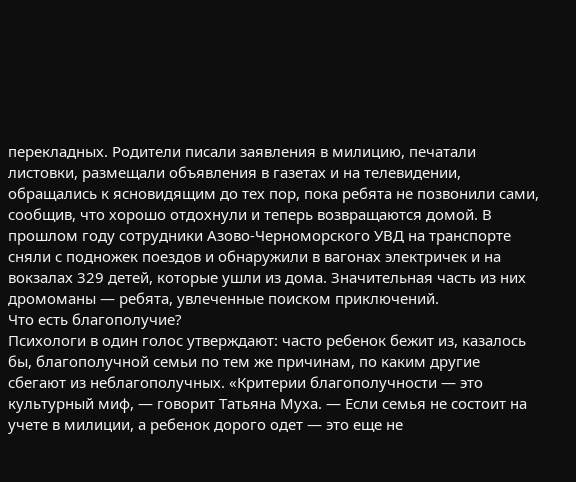перекладных. Родители писали заявления в милицию, печатали листовки, размещали объявления в газетах и на телевидении, обращались к ясновидящим до тех пор, пока ребята не позвонили сами, сообщив, что хорошо отдохнули и теперь возвращаются домой. В прошлом году сотрудники Азово-Черноморского УВД на транспорте сняли с подножек поездов и обнаружили в вагонах электричек и на вокзалах 329 детей, которые ушли из дома. Значительная часть из них дромоманы — ребята, увлеченные поиском приключений.
Что есть благополучие?
Психологи в один голос утверждают: часто ребенок бежит из, казалось бы, благополучной семьи по тем же причинам, по каким другие сбегают из неблагополучных. «Критерии благополучности — это культурный миф, — говорит Татьяна Муха. — Если семья не состоит на учете в милиции, а ребенок дорого одет — это еще не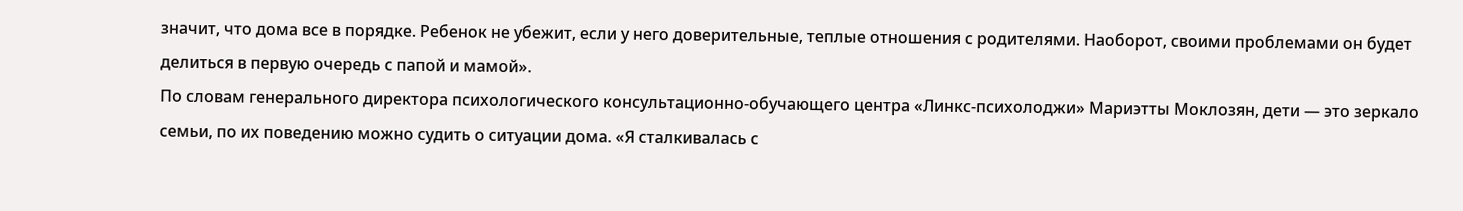значит, что дома все в порядке. Ребенок не убежит, если у него доверительные, теплые отношения с родителями. Наоборот, своими проблемами он будет делиться в первую очередь с папой и мамой».
По словам генерального директора психологического консультационно-обучающего центра «Линкс-психолоджи» Мариэтты Моклозян, дети — это зеркало семьи, по их поведению можно судить о ситуации дома. «Я сталкивалась с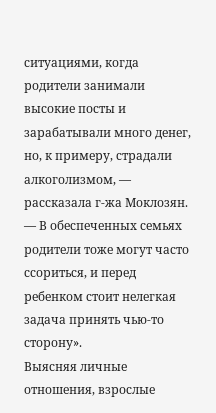ситуациями, когда родители занимали высокие посты и зарабатывали много денег, но, к примеру, страдали алкоголизмом, — рассказала г-жа Моклозян. — В обеспеченных семьях родители тоже могут часто ссориться, и перед ребенком стоит нелегкая задача принять чью-то сторону».
Выясняя личные отношения, взрослые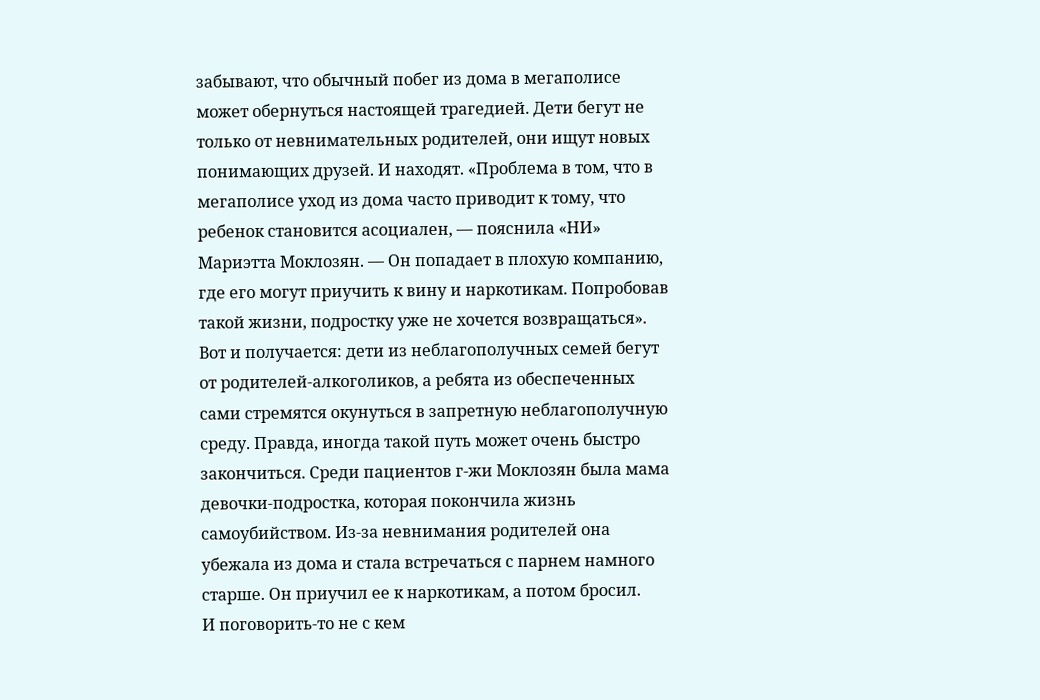забывают, что обычный побег из дома в мегаполисе может обернуться настоящей трагедией. Дети бегут не только от невнимательных родителей, они ищут новых понимающих друзей. И находят. «Проблема в том, что в мегаполисе уход из дома часто приводит к тому, что ребенок становится асоциален, — пояснила «НИ» Мариэтта Моклозян. — Он попадает в плохую компанию, где его могут приучить к вину и наркотикам. Попробовав такой жизни, подростку уже не хочется возвращаться».
Вот и получается: дети из неблагополучных семей бегут от родителей-алкоголиков, а ребята из обеспеченных сами стремятся окунуться в запретную неблагополучную среду. Правда, иногда такой путь может очень быстро закончиться. Среди пациентов г-жи Моклозян была мама девочки-подростка, которая покончила жизнь самоубийством. Из-за невнимания родителей она убежала из дома и стала встречаться с парнем намного старше. Он приучил ее к наркотикам, а потом бросил.
И поговорить-то не с кем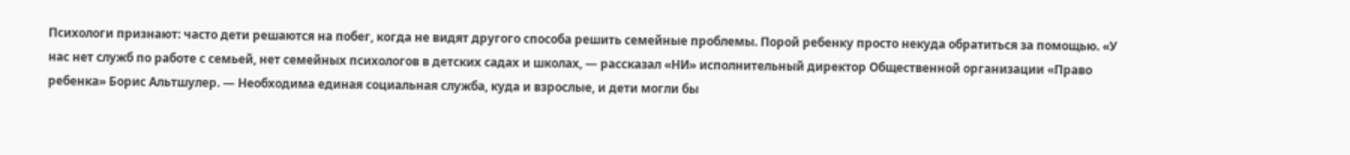Психологи признают: часто дети решаются на побег, когда не видят другого способа решить семейные проблемы. Порой ребенку просто некуда обратиться за помощью. «У нас нет служб по работе с семьей, нет семейных психологов в детских садах и школах, — рассказал «НИ» исполнительный директор Общественной организации «Право ребенка» Борис Альтшулер. — Необходима единая социальная служба, куда и взрослые, и дети могли бы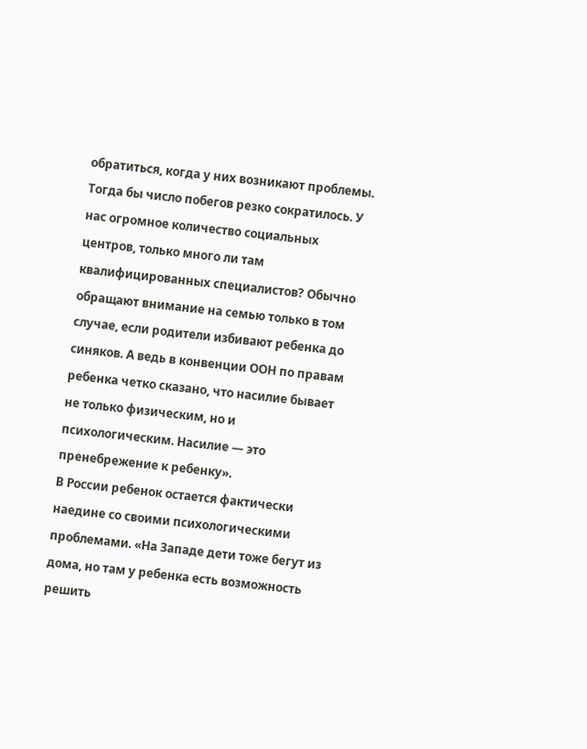обратиться, когда у них возникают проблемы. Тогда бы число побегов резко сократилось. У нас огромное количество социальных центров, только много ли там квалифицированных специалистов? Обычно обращают внимание на семью только в том случае, если родители избивают ребенка до синяков. А ведь в конвенции ООН по правам ребенка четко сказано, что насилие бывает не только физическим, но и психологическим. Насилие — это пренебрежение к ребенку».
В России ребенок остается фактически наедине со своими психологическими проблемами. «На Западе дети тоже бегут из дома, но там у ребенка есть возможность решить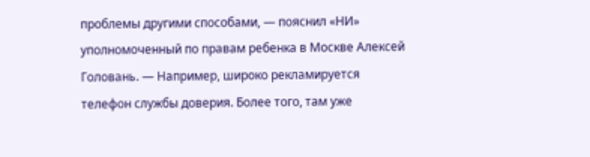проблемы другими способами, — пояснил «НИ» уполномоченный по правам ребенка в Москве Алексей Головань. — Например, широко рекламируется телефон службы доверия. Более того, там уже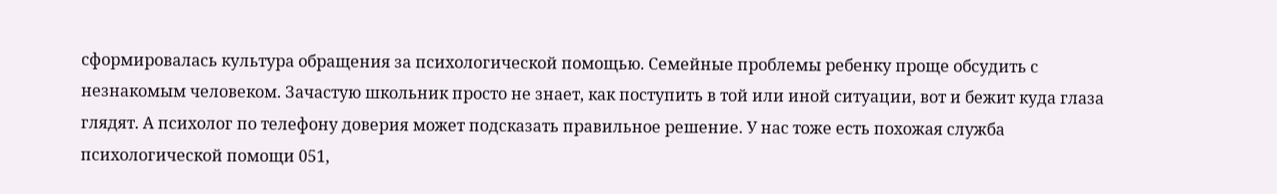сформировалась культура обращения за психологической помощью. Семейные проблемы ребенку проще обсудить с незнакомым человеком. Зачастую школьник просто не знает, как поступить в той или иной ситуации, вот и бежит куда глаза глядят. А психолог по телефону доверия может подсказать правильное решение. У нас тоже есть похожая служба психологической помощи 051,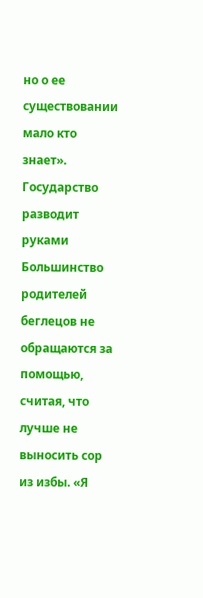но о ее существовании мало кто знает».
Государство разводит руками
Большинство родителей беглецов не обращаются за помощью, считая, что лучше не выносить сор из избы. «Я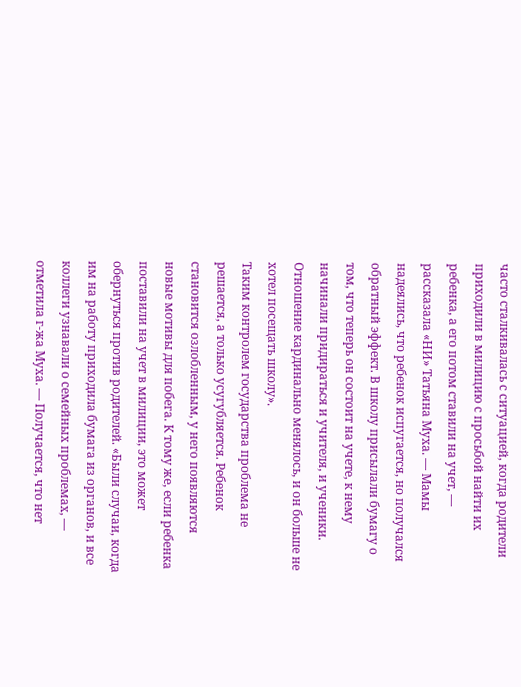часто сталкивалась с ситуацией, когда родители приходили в милицию с просьбой найти их ребенка, а его потом ставили на учет, — рассказала «НИ» Татьяна Муха. — Мамы надеялись, что ребенок испугается, но получался обратный эффект. В школу присылали бумагу о том, что теперь он состоит на учете, к нему начинали придираться и учителя, и ученики. Отношение кардинально менялось, и он больше не хотел посещать школу».
Таким контролем государства проблема не решается, а только усугубляется. Ребенок становится озлобленным, у него появляются новые мотивы для побега. К тому же, если ребенка поставили на учет в милиции, это может обернуться против родителей. «Были случаи, когда им на работу приходила бумага из органов, и все коллеги узнавали о семейных проблемах, — отметила г-жа Муха. — Получается, что нет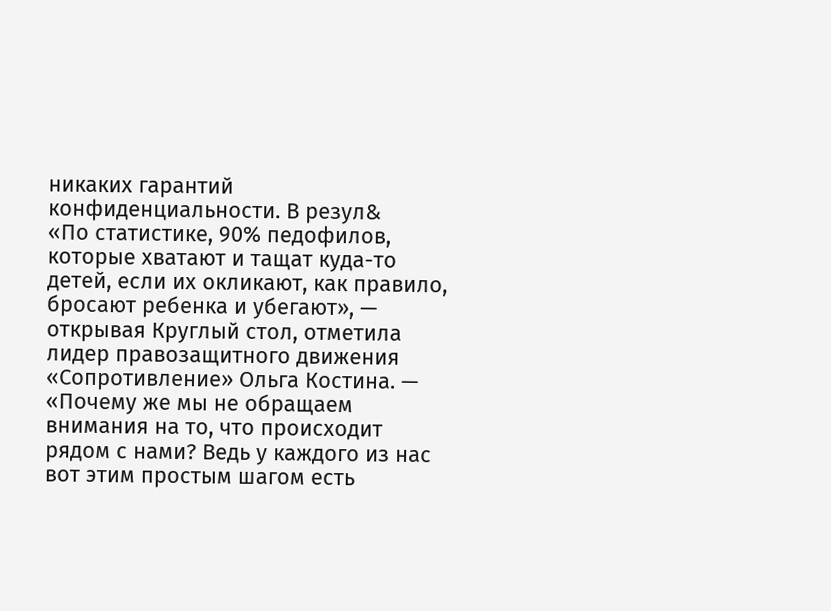никаких гарантий конфиденциальности. В резул&
«По статистике, 90% педофилов, которые хватают и тащат куда-то детей, если их окликают, как правило, бросают ребенка и убегают», — открывая Круглый стол, отметила лидер правозащитного движения «Сопротивление» Ольга Костина. — «Почему же мы не обращаем внимания на то, что происходит рядом с нами? Ведь у каждого из нас вот этим простым шагом есть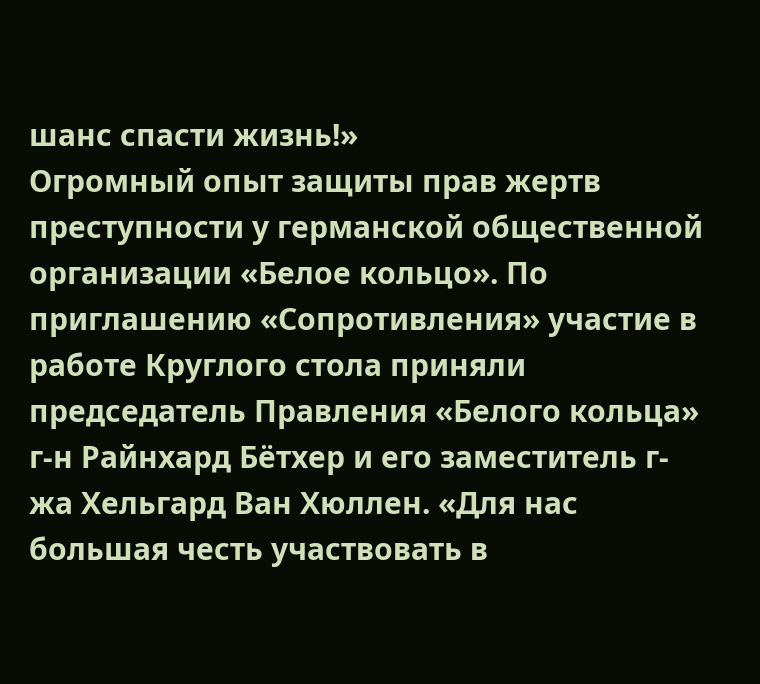шанс спасти жизнь!»
Огромный опыт защиты прав жертв преступности у германской общественной организации «Белое кольцо». По приглашению «Сопротивления» участие в работе Круглого стола приняли председатель Правления «Белого кольца» г-н Райнхард Бётхер и его заместитель г-жа Хельгард Ван Хюллен. «Для нас большая честь участвовать в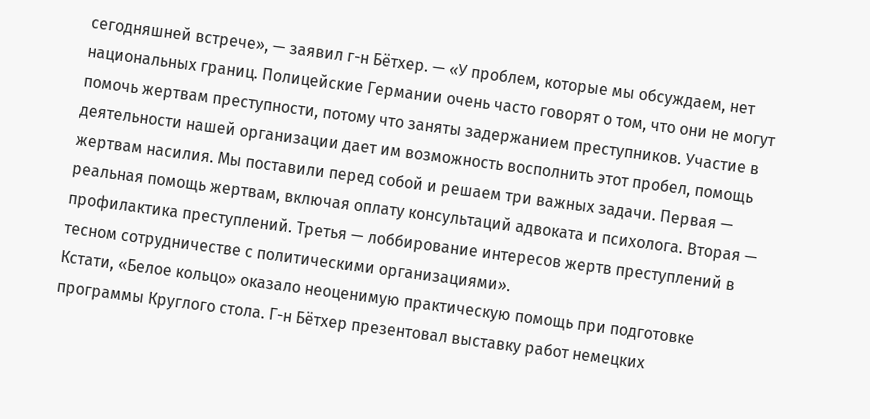сегодняшней встрече», — заявил г-н Бётхер. — «У проблем, которые мы обсуждаем, нет национальных границ. Полицейские Германии очень часто говорят о том, что они не могут помочь жертвам преступности, потому что заняты задержанием преступников. Участие в деятельности нашей организации дает им возможность восполнить этот пробел, помощь жертвам насилия. Мы поставили перед собой и решаем три важных задачи. Первая — реальная помощь жертвам, включая оплату консультаций адвоката и психолога. Вторая — профилактика преступлений. Третья — лоббирование интересов жертв преступлений в тесном сотрудничестве с политическими организациями».
Кстати, «Белое кольцо» оказало неоценимую практическую помощь при подготовке программы Круглого стола. Г-н Бётхер презентовал выставку работ немецких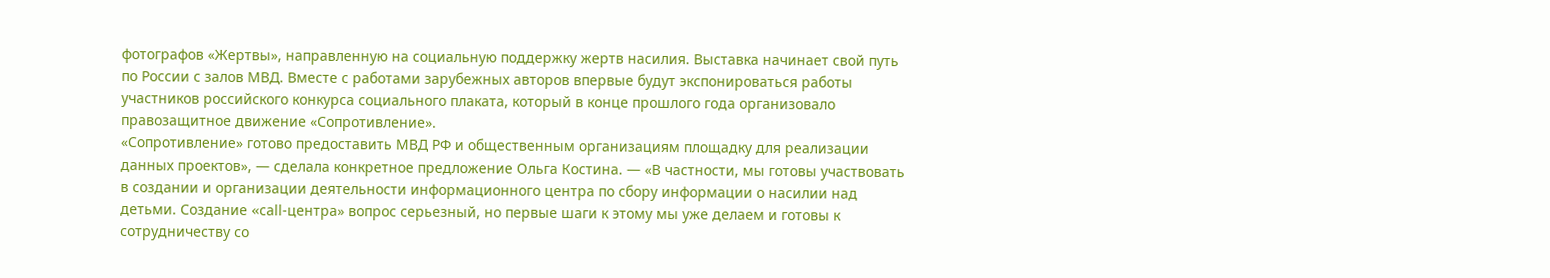фотографов «Жертвы», направленную на социальную поддержку жертв насилия. Выставка начинает свой путь по России с залов МВД. Вместе с работами зарубежных авторов впервые будут экспонироваться работы участников российского конкурса социального плаката, который в конце прошлого года организовало правозащитное движение «Сопротивление».
«Сопротивление» готово предоставить МВД РФ и общественным организациям площадку для реализации данных проектов», — сделала конкретное предложение Ольга Костина. — «В частности, мы готовы участвовать в создании и организации деятельности информационного центра по сбору информации о насилии над детьми. Создание «cаll-центра» вопрос серьезный, но первые шаги к этому мы уже делаем и готовы к сотрудничеству со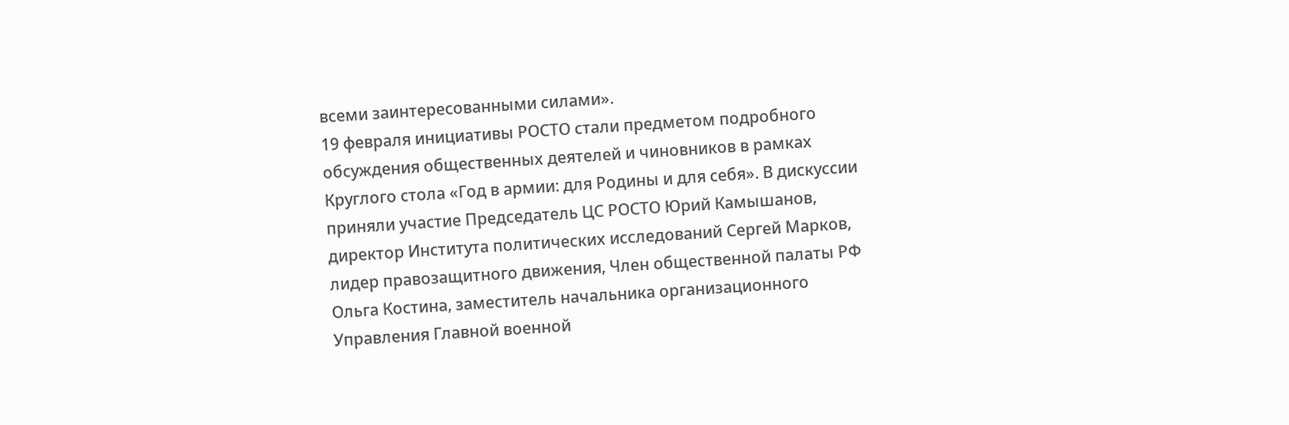всеми заинтересованными силами».
19 февраля инициативы РОСТО стали предметом подробного обсуждения общественных деятелей и чиновников в рамках Круглого стола «Год в армии: для Родины и для себя». В дискуссии приняли участие Председатель ЦС РОСТО Юрий Камышанов, директор Института политических исследований Сергей Марков, лидер правозащитного движения, Член общественной палаты РФ Ольга Костина, заместитель начальника организационного Управления Главной военной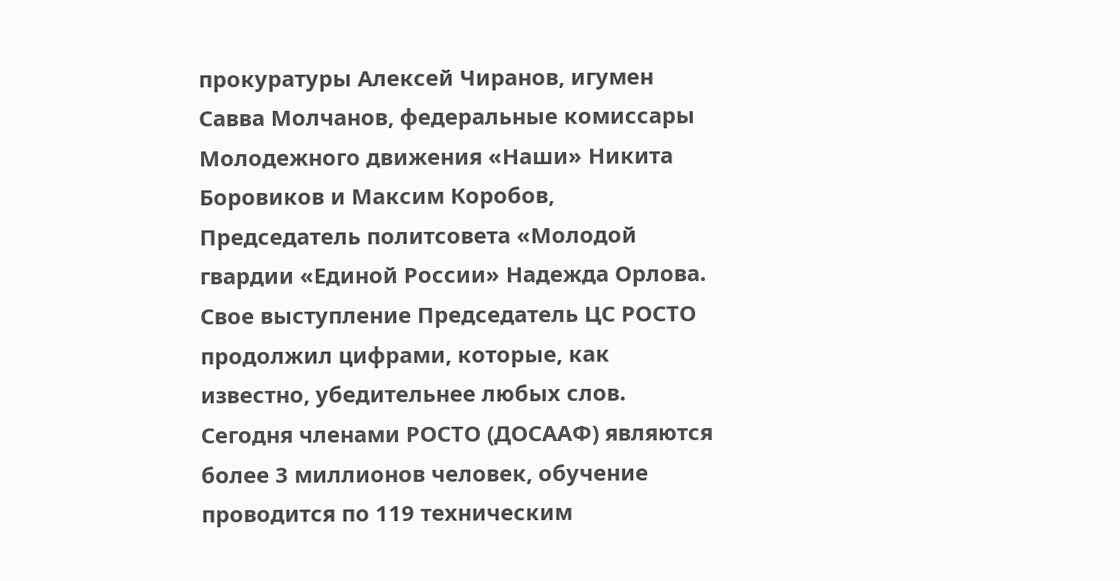прокуратуры Алексей Чиранов, игумен Савва Молчанов, федеральные комиссары Молодежного движения «Наши» Никита Боровиков и Максим Коробов, Председатель политсовета «Молодой гвардии «Единой России» Надежда Орлова.
Свое выступление Председатель ЦС РОСТО продолжил цифрами, которые, как известно, убедительнее любых слов. Сегодня членами РОСТО (ДОСААФ) являются более 3 миллионов человек, обучение проводится по 119 техническим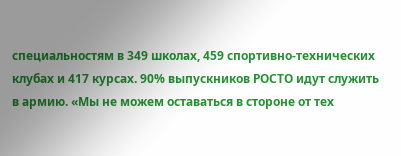специальностям в 349 школах, 459 спортивно-технических клубах и 417 курсах. 90% выпускников РОСТО идут служить в армию. «Мы не можем оставаться в стороне от тех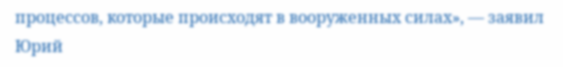процессов, которые происходят в вооруженных силах», — заявил Юрий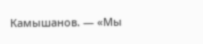Камышанов. — «Мы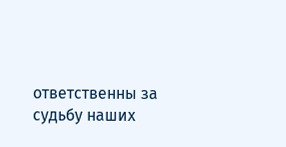ответственны за судьбу наших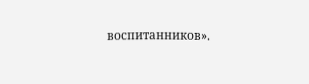воспитанников».